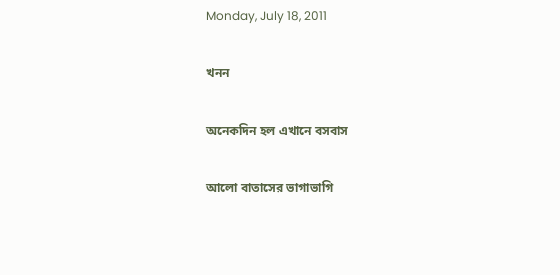Monday, July 18, 2011

খনন

অনেকদিন হল এখানে বসবাস

আলো বাতাসের ভাগাভাগি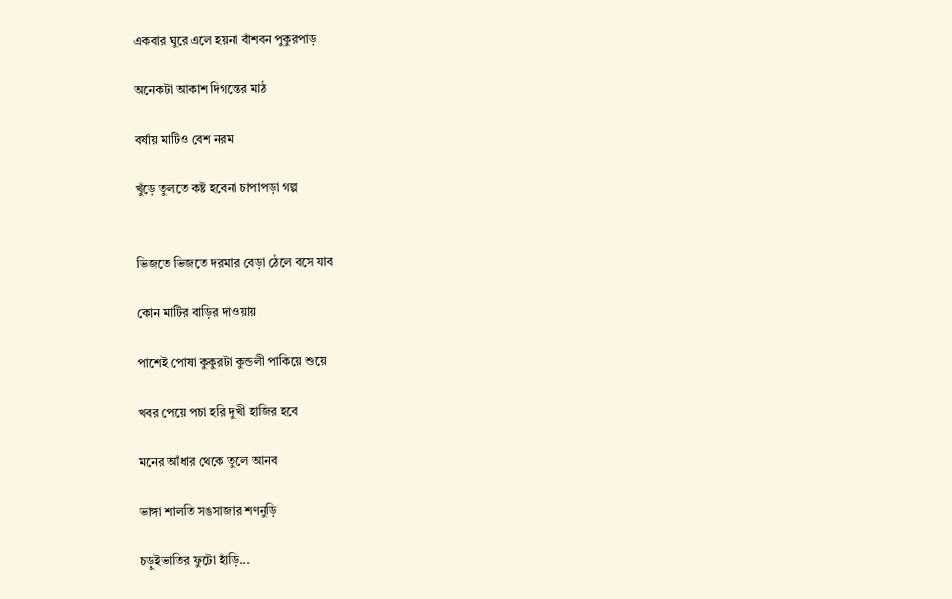একবার ঘুরে এলে হয়না বাঁশবন পুকুরপাড়

অনেকটা আকাশ দিগন্তের মাঠ

বর্ষায় মাটিও বেশ নরম

খুঁড়ে তুলতে কষ্ট হবেনা চাপাপড়া গল্প


ভিজতে ভিজতে দরমার বেড়া ঠেলে বসে যাব

কোন মাটির বাড়ির দাওয়ায়

পাশেই পোষা কুকুরটা কুন্ডলী পাকিয়ে শুয়ে

খবর পেয়ে পচা হরি দুখী হাজির হবে

মনের আঁধার থেকে তুলে আনব

ভাঙ্গা শালতি সঙসাজার শণনুড়ি

চড়ুইভাতির ফুটো হাঁড়ি...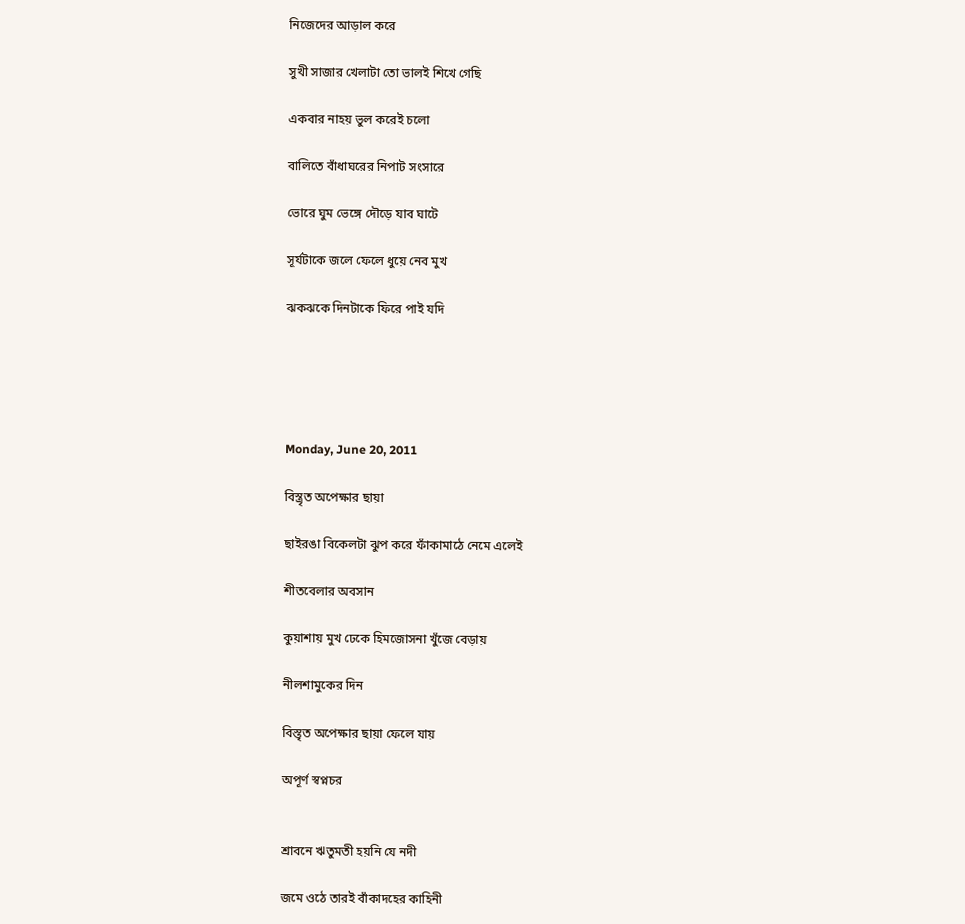নিজেদের আড়াল করে

সুখী সাজার খেলাটা তো ভালই শিখে গেছি

একবার নাহয় ভুল করেই চলো

বালিতে বাঁধাঘরের নিপাট সংসারে

ভোরে ঘুম ভেঙ্গে দৌড়ে যাব ঘাটে

সূর্যটাকে জলে ফেলে ধুয়ে নেব মুখ

ঝকঝকে দিনটাকে ফিরে পাই যদি





Monday, June 20, 2011

বিস্ত্রৃত অপেক্ষার ছায়া

ছাইরঙা বিকেলটা ঝুপ করে ফাঁকামাঠে নেমে এলেই

শীতবেলার অবসান

কুয়াশায় মুখ ঢেকে হিমজোসনা খুঁজে বেড়ায়

নীলশামুকের দিন

বিস্তৃত অপেক্ষার ছায়া ফেলে যায়

অপূর্ণ স্বপ্নচর


শ্রাবনে ঋতুমতী হয়নি যে নদী

জমে ওঠে তারই বাঁকাদহের কাহিনী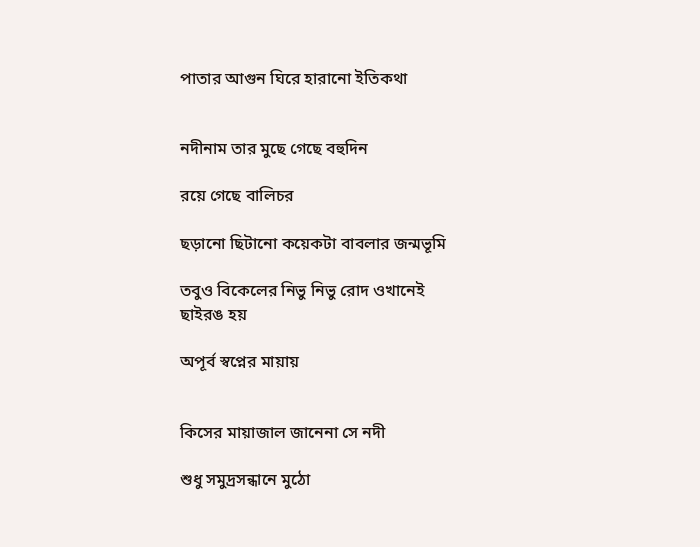পাতার আগুন ঘিরে হারানো ইতিকথা


নদীনাম তার মুছে গেছে বহুদিন

রয়ে গেছে বালিচর

ছড়ানো ছিটানো কয়েকটা বাবলার জন্মভূমি

তবুও বিকেলের নিভু নিভু রোদ ওখানেই ছাইরঙ হয়

অপূর্ব স্বপ্নের মায়ায়


কিসের মায়াজাল জানেনা সে নদী

শুধু সমুদ্রসন্ধানে মুঠো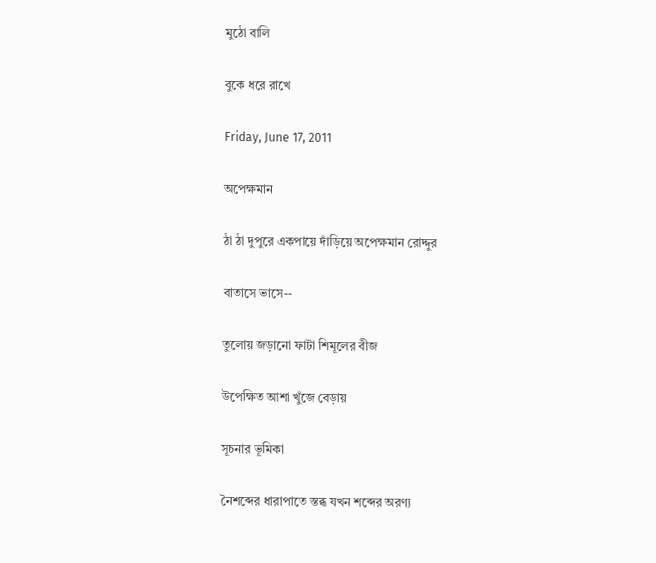মুঠো বালি

বুকে ধরে রাখে

Friday, June 17, 2011

অপেক্ষমান

ঠা ঠা দুপুরে একপায়ে দাঁড়িয়ে অপেক্ষমান রোদ্দুর

বাতাসে ভাসে--

তুলোয় জড়ানো ফাটা শিমূলের বীজ

উপেক্ষিত আশা খুঁজে বেড়ায়

সূচনার ভূমিকা

নৈশব্দের ধারাপাতে স্তব্ধ যখন শব্দের অরণ্য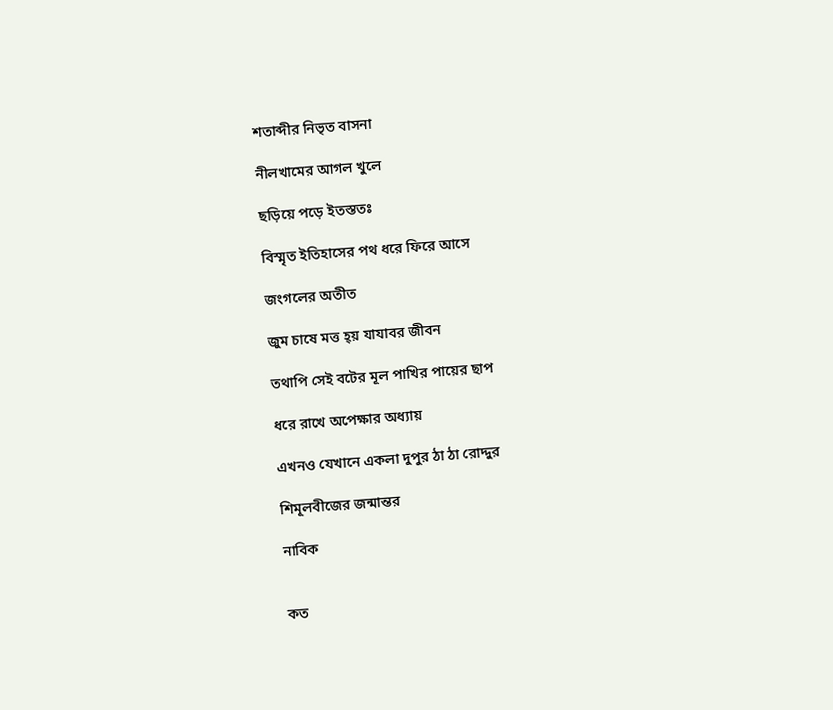শতাব্দীর নিভৃত বাসনা

নীলখামের আগল খুলে

ছড়িয়ে পড়ে ইতস্ততঃ

বিস্মৃত ইতিহাসের পথ ধরে ফিরে আসে

জংগলের অতীত

জুম চাষে মত্ত হ্য় যাযাবর জীবন

তথাপি সেই বটের মূল পাখির পায়ের ছাপ

ধরে রাখে অপেক্ষার অধ্যায়

এখনও যেখানে একলা দুপুর ঠা ঠা রোদ্দুর

শিমূলবীজের জন্মান্তর

নাবিক


কত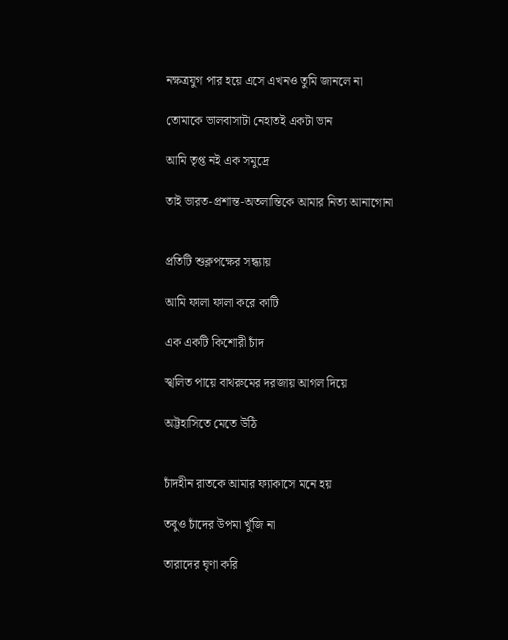নক্ষত্রযুগ পার হয়ে এসে এখনও তুমি জানলে না

তোমাকে ভালবাসাটা নেহাতই একটা ভান

আমি তৃপ্ত নই এক সমুদ্রে

তাই ভারত-প্রশান্ত-অতলান্তিকে আমার নিত্য আনাগোনা


প্রতিটি শুক্লপক্ষের সন্ধ্যায়

আমি ফালা ফালা করে কাটি

এক একটি কিশোরী চাঁদ

স্খলিত পায়ে বাথরুমের দরজায় আগল দিয়ে

অট্টহাসিতে মেতে উঠি


চাঁদহীন রাতকে আমার ফ্যাকাসে মনে হয়

তবুও চাঁদের উপমা খুঁজি না

তারাদের ঘৃণা করি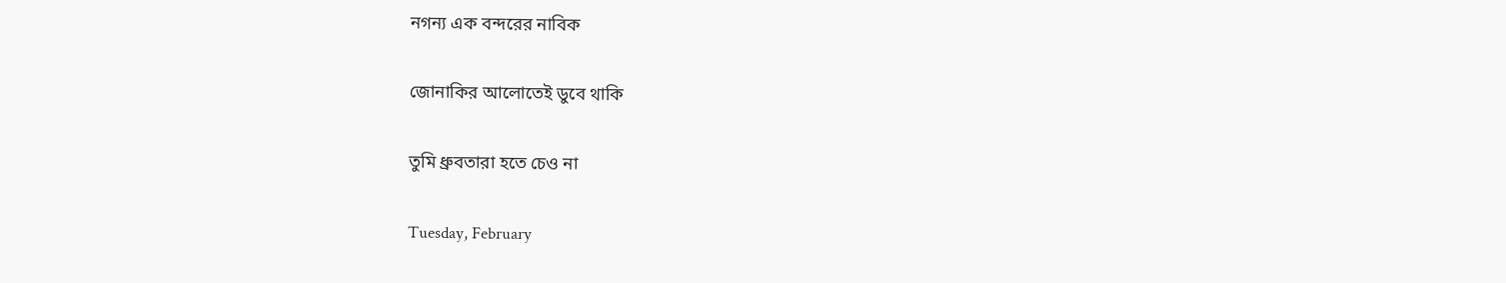নগন্য এক বন্দরের নাবিক

জোনাকির আলোতেই ডুবে থাকি

তুমি ধ্রুবতারা হতে চেও না

Tuesday, February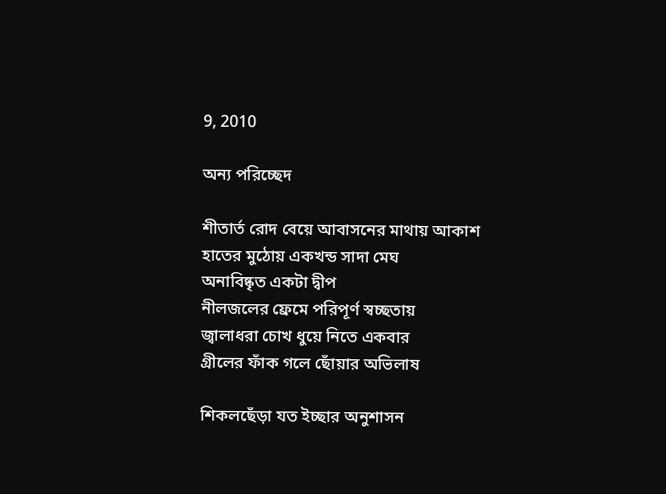9, 2010

অন্য পরিচ্ছেদ

শীতার্ত রোদ বেয়ে আবাসনের মাথায় আকাশ
হাতের মুঠোয় একখন্ড সাদা মেঘ
অনাবিষ্কৃত একটা দ্বীপ
নীলজলের ফ্রেমে পরিপূর্ণ স্বচ্ছতায়
জ্বালাধরা চোখ ধুয়ে নিতে একবার
গ্রীলের ফাঁক গলে ছোঁয়ার অভিলাষ

শিকলছেঁড়া যত ইচ্ছার অনুশাসন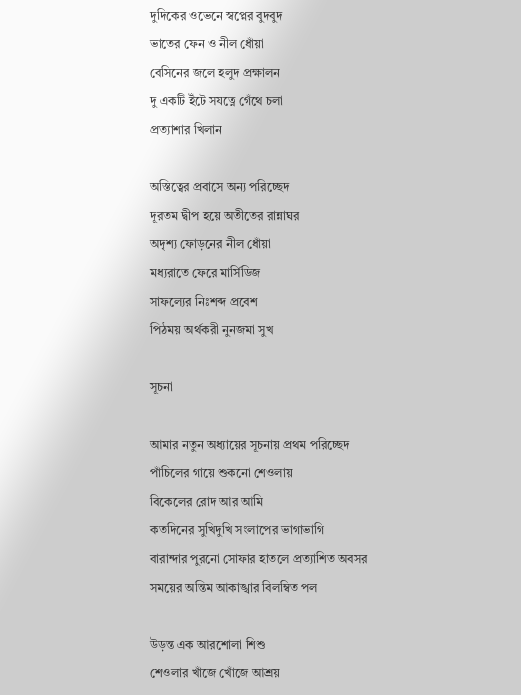দুদিকের ওভেনে স্বপ্নের বুদবুদ
ভাতের ফেন ও নীল ধোঁয়া
বেসিনের জলে হলুদ প্রক্ষালন
দু একটি ইঁটে সযত্নে গেঁথে চলা
প্রত্যাশার খিলান

অস্তিত্বের প্রবাসে অন্য পরিচ্ছেদ
দূরতম দ্বীপ হয়ে অতীতের রান্নাঘর
অদৃশ্য ফোড়নের নীল ধোঁয়া
মধ্যরাতে ফেরে মার্সিডিজ
সাফল্যের নিঃশব্দ প্রবেশ
পিঠময় অর্থকরী নুনজমা সুখ

সূচনা

আমার নতুন অধ্যায়ের সূচনায় প্রথম পরিচ্ছেদ
পাঁচিলের গায়ে শুকনো শেওলায়
বিকেলের রোদ আর আমি
কতদিনের সুখিদুখি সংলাপের ভাগাভাগি
বারান্দার পুরনো সোফার হাতলে প্রত্যাশিত অবসর
সময়ের অন্তিম আকাঙ্খার বিলম্বিত পল

উড়ন্ত এক আরশোলা শিশু
শেওলার খাঁজে খোঁজে আশ্রয়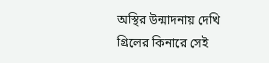অস্থির উন্মাদনায় দেখি গ্রিলের কিনারে সেই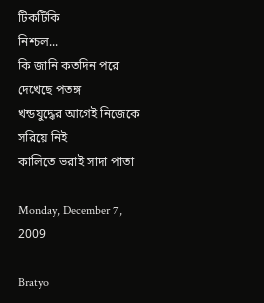টিকটিকি
নিশ্চল...
কি জানি কতদিন পরে দেখেছে পতঙ্গ
খন্ডযুদ্ধের আগেই নিজেকে সরিয়ে নিই
কালিতে ভরাই সাদা পাতা

Monday, December 7, 2009

Bratyo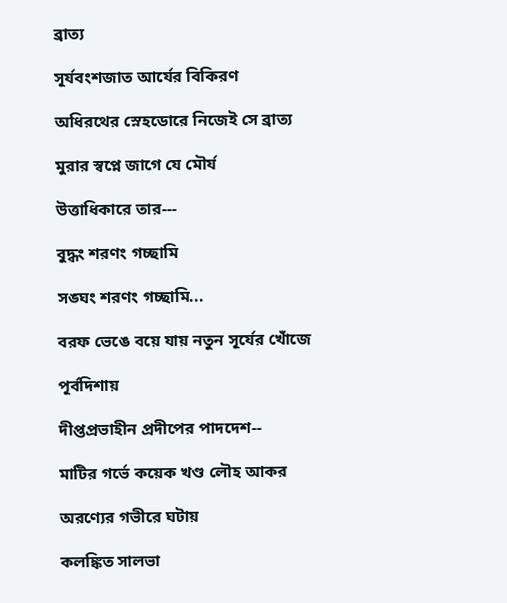ব্রাত্য

সূর্যবংশজাত আর্যের বিকিরণ

অধিরথের স্নেহডোরে নিজেই সে ব্রাত্য

মুরার স্বপ্নে জাগে যে মৌর্য

উত্তাধিকারে তার---

বুদ্ধং শরণং গচ্ছামি

সঙ্ঘং শরণং গচ্ছামি...

বরফ ভেঙে বয়ে যায় নতুন সূর্যের খোঁজে

পূর্বদিশায়

দীপ্তপ্রভাহীন প্রদীপের পাদদেশ--

মাটির গর্ভে কয়েক খণ্ড লৌহ আকর

অরণ্যের গভীরে ঘটায়

কলঙ্কিত সালভা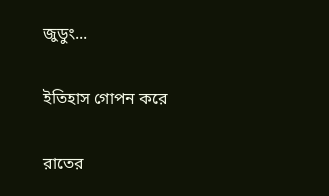জুডুং...

ইতিহাস গোপন করে

রাতের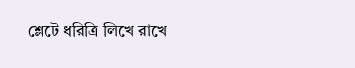শ্লেটে ধরিত্রি লিখে রাখে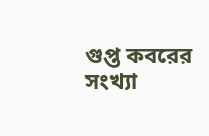গুপ্ত কবরের সংখ্যা